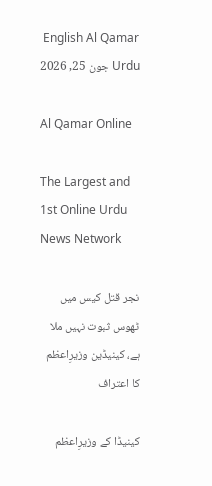English Al Qamar Urdu جون 25, 2026

Al Qamar Online

The Largest and 1st Online Urdu News Network

نجر قتل کیس میں ٹھوس ثبوت نہیں ملا ہے، کینیڈین وزیرِاعظم کا اعتراف

کینیڈا کے وزیرِاعظم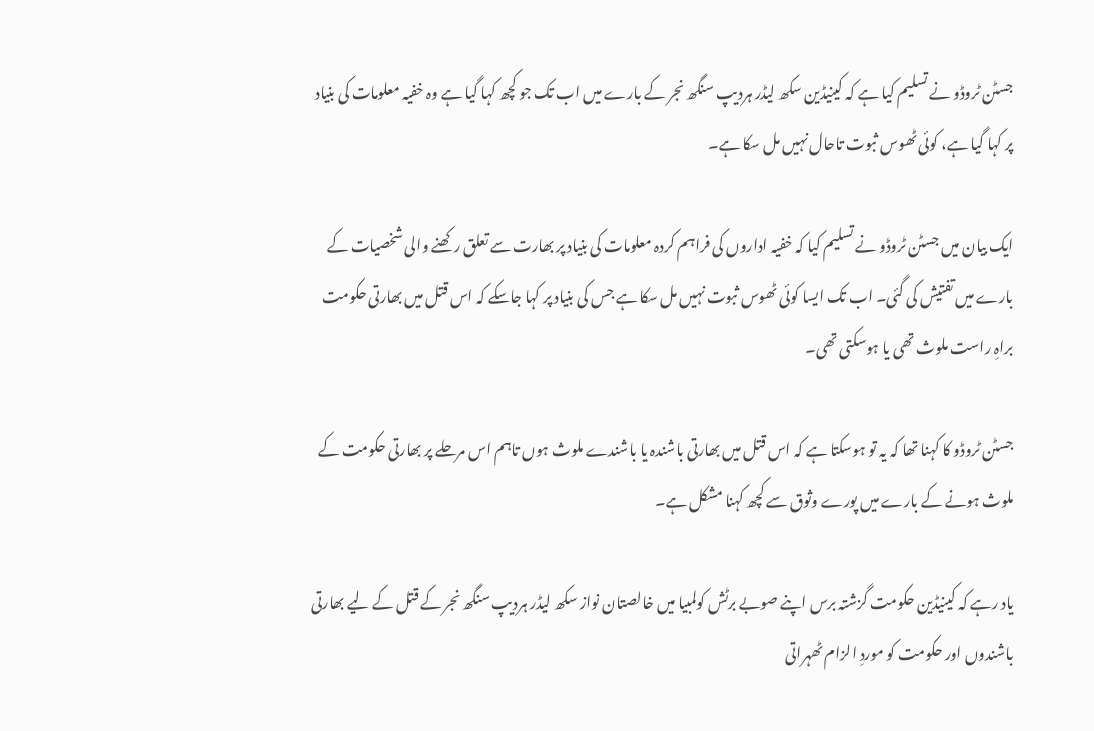جسٹن ٹروڈو نے تسلیم کیا ہے کہ کینیڈین سکھ لیڈر ہردیپ سنگھ نجر کے بارے میں اب تک جو کچھ کہا گیا ہے وہ خفیہ معلومات کی بنیاد پر کہا گیا ہے، کوئی ٹھوس ثبوت تاحال نہیں مل سکا ہے۔

ایک بیان میں جسٹن ٹروڈو نے تسلیم کیا کہ خفیہ اداروں کی فراہم کردہ معلومات کی بنیاد پر بھارت سے تعلق رکھنے والی شخصیات کے بارے میں تفتیش کی گئی۔ اب تک ایسا کوئی ٹھوس ثبوت نہیں مل سکا ہے جس کی بنیاد پر کہا جاسکے کہ اس قتل میں بھارتی حکومت براہِ راست ملوث تھی یا ہوسکتی تھی۔

جسٹن ٹروڈو کا کہنا تھا کہ یہ تو ہوسکتا ہے کہ اس قتل میں بھارتی باشندہ یا باشندے ملوث ہوں تاہم اس مرحلے پر بھارتی حکومت کے ملوث ہونے کے بارے میں پورے وثوق سے کچھ کہنا مشکل ہے۔

یاد رہے کہ کینیڈین حکومت گزشتہ برس اپنے صوبے برٹش کولمبیا میں خالصتان نواز سکھ لیڈر ہردیپ سنگھ نجر کے قتل کے لیے بھارتی باشندوں اور حکومت کو موردِ الزام ٹھہراتی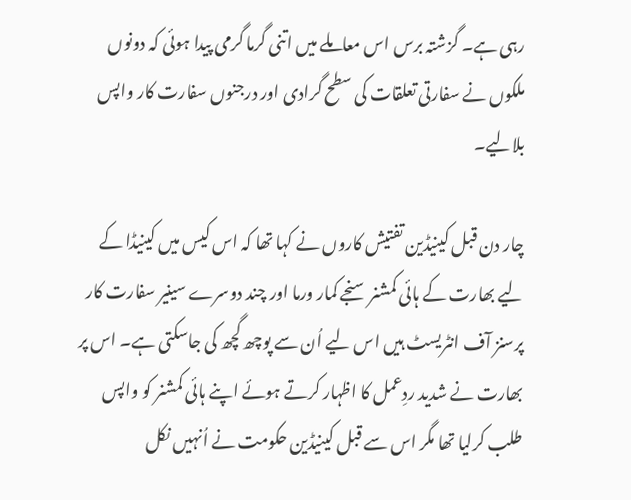رہی ہے۔ گزشتہ برس اس معاملے میں اتنی گرما گرمی پیدا ہوئی کہ دونوں ملکوں نے سفارتی تعلقات کی سطح گرادی اور درجنوں سفارت کار واپس بلالیے۔

چار دن قبل کینیڈین تفتیش کاروں نے کہا تھا کہ اس کیس میں کینیڈا کے لیے بھارت کے ہائی کمشنر سنجے کمار ورما اور چند دوسرے سینیر سفارت کار پرسنز آف انٹریسٹ ہیں اس لیے اُن سے پوچھ گچھ کی جاسکتی ہے۔ اس پر بھارت نے شدید ردِعمل کا اظہار کرتے ہوئے اپنے ہائی کمشنر کو واپس طلب کرلیا تھا مگر اس سے قبل کینیڈین حکومت نے اُنہیں نکل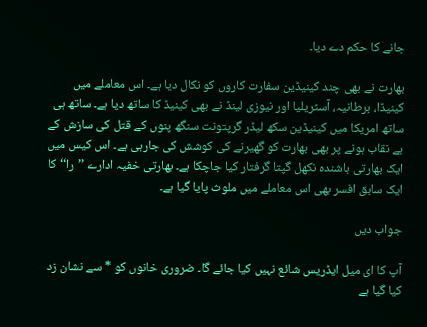جانے کا حکم دے دیا۔

بھارت نے بھی چند کینیڈین سفارت کاروں کو نکال دیا ہے۔ اس معاملے میں کینیڈا، برطانیہ، آسٹریلیا اور نیوزی لینڈ نے بھی کینیڈ کا ساتھ دیا ہے۔ ساتھ ہی ساتھ امریکا میں کینیڈین سکھ لیڈر گرپتونت سنگھ پنوں کے قتل کی سازش کے بے نقاب ہونے پر بھی بھارت کو گھیرنے کی کوشش کی جارہی ہے۔ اس کیس میں ایک بھارتی باشندہ نکھل گپتا گرفتار کیا جاچکا ہے۔ بھارتی خفیہ ادارے ’’را‘‘ کا ایک سابق افسر بھی اس معاملے میں ملوث پایا گیا ہے۔

جواب دیں

آپ کا ای میل ایڈریس شائع نہیں کیا جائے گا۔ ضروری خانوں کو * سے نشان زد کیا گیا ہے